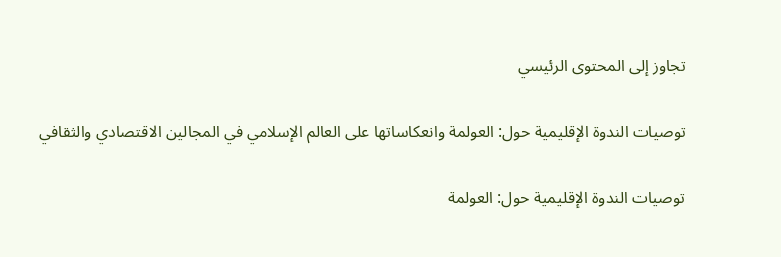تجاوز إلى المحتوى الرئيسي

توصيات الندوة الإقليمية حول: العولمة وانعكاساتها على العالم الإسلامي في المجالين الاقتصادي والثقافي

توصيات الندوة الإقليمية حول: العولمة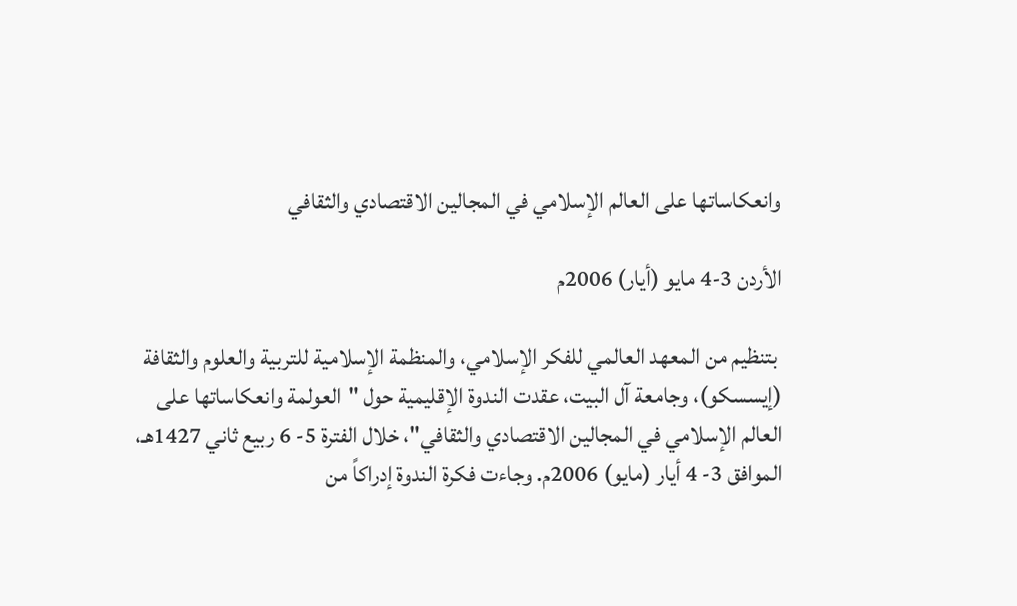وانعكاساتها على العالم الإسلامي في المجالين الاقتصادي والثقافي

الأردن 3-4 مايو (أيار) 2006م

 بتنظيم من المعهد العالمي للفكر الإسلامي، والمنظمة الإسلامية للتربية والعلوم والثقافة (إيسسكو)، وجامعة آل البيت، عقدت الندوة الإقليمية حول "العولمة وانعكاساتها على العالم الإسلامي في المجالين الاقتصادي والثقافي"، خلال الفترة 5- 6 ربيع ثاني 1427هـ، الموافق 3- 4 أيار (مايو) 2006م. وجاءت فكرة الندوة إدراكاً من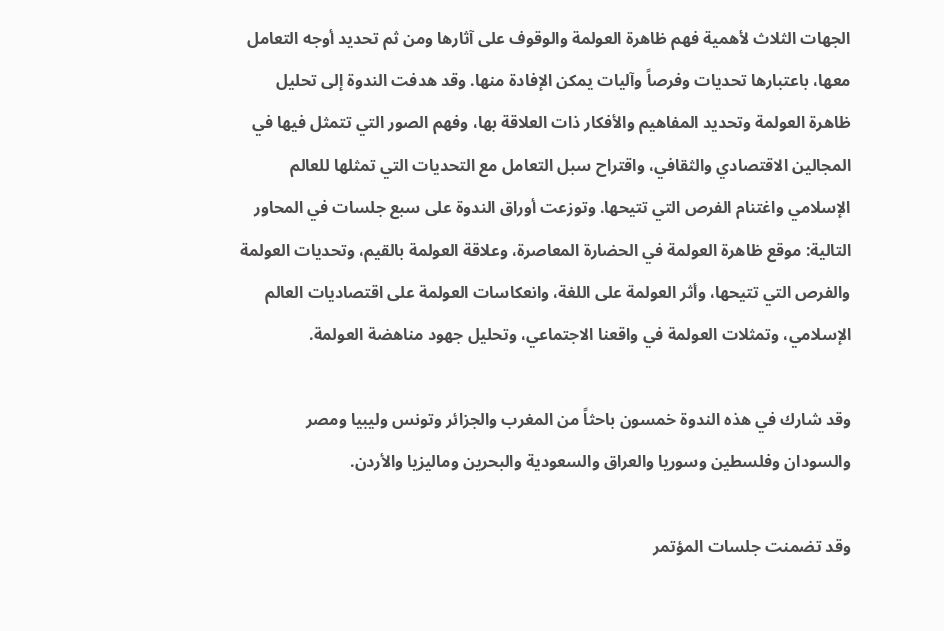الجهات الثلاث لأهمية فهم ظاهرة العولمة والوقوف على آثارها ومن ثم تحديد أوجه التعامل معها، باعتبارها تحديات وفرصاً وآليات يمكن الإفادة منها. وقد هدفت الندوة إلى تحليل ظاهرة العولمة وتحديد المفاهيم والأفكار ذات العلاقة بها، وفهم الصور التي تتمثل فيها في المجالين الاقتصادي والثقافي، واقتراح سبل التعامل مع التحديات التي تمثلها للعالم الإسلامي واغتنام الفرص التي تتيحها. وتوزعت أوراق الندوة على سبع جلسات في المحاور التالية: موقع ظاهرة العولمة في الحضارة المعاصرة، وعلاقة العولمة بالقيم، وتحديات العولمة والفرص التي تتيحها، وأثر العولمة على اللغة، وانعكاسات العولمة على اقتصاديات العالم الإسلامي، وتمثلات العولمة في واقعنا الاجتماعي، وتحليل جهود مناهضة العولمة.

وقد شارك في هذه الندوة خمسون باحثاً من المغرب والجزائر وتونس وليبيا ومصر والسودان وفلسطين وسوريا والعراق والسعودية والبحرين وماليزيا والأردن.

وقد تضمنت جلسات المؤتمر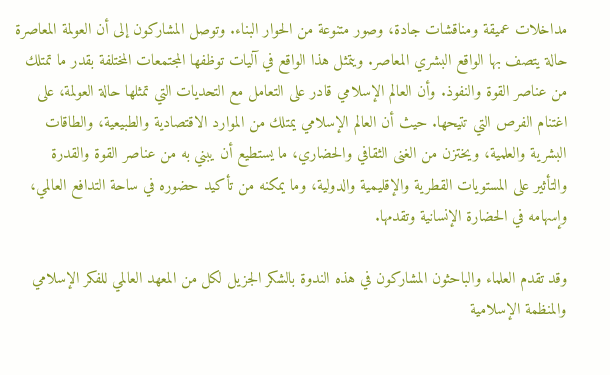مداخلات عميقة ومناقشات جادة، وصور متنوعة من الحوار البناء. وتوصل المشاركون إلى أن العولمة المعاصرة حالة يتصف بها الواقع البشري المعاصر. ويتمثل هذا الواقع في آليات توظفها المجتمعات المختلفة بقدر ما تمتلك من عناصر القوة والنفوذ. وأن العالم الإسلامي قادر على التعامل مع التحديات التي تمثلها حالة العولمة، على اغتنام الفرص التي تتيحها. حيث أن العالم الإسلامي يمتلك من الموارد الاقتصادية والطبيعية، والطاقات البشرية والعلمية، ويختزن من الغنى الثقافي والحضاري، ما يستطيع أن يبني به من عناصر القوة والقدرة والتأثير على المستويات القطرية والإقليمية والدولية، وما يمكنه من تأكيد حضوره في ساحة التدافع العالمي، وإسهامه في الحضارة الإنسانية وتقدمها.

وقد تقدم العلماء والباحثون المشاركون في هذه الندوة بالشكر الجزيل لكل من المعهد العالمي للفكر الإسلامي والمنظمة الإسلامية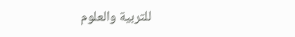للتربية والعلوم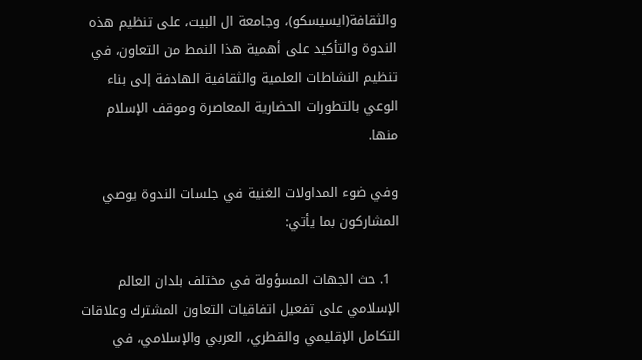والثقافة(ايسيسكو)، وجامعة ال البيت، على تنظيم هذه الندوة والتأكيد على أهمية هذا النمط من التعاون، في تنظيم النشاطات العلمية والثقافية الهادفة إلى بناء الوعي بالتطورات الحضارية المعاصرة وموقف الإسلام منها.

وفي ضوء المداولات الغنية في جلسات الندوة يوصي المشاركون بما يأتي:

  1. حث الجهات المسؤولة في مختلف بلدان العالم الإسلامي على تفعيل اتفاقيات التعاون المشترك وعلاقات التكامل الإقليمي والقطري، العربي والإسلامي، في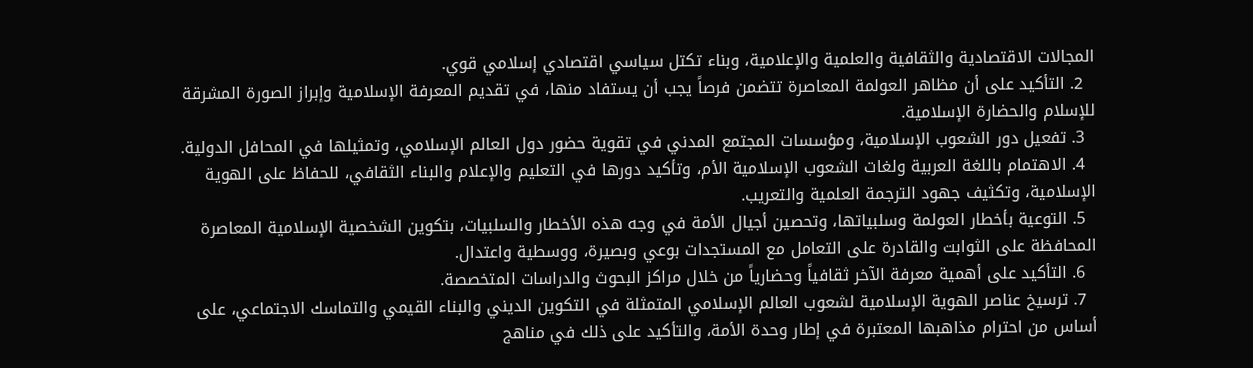المجالات الاقتصادية والثقافية والعلمية والإعلامية، وبناء تكتل سياسي اقتصادي إسلامي قوي.
  2. التأكيد على أن مظاهر العولمة المعاصرة تتضمن فرصاً يجب أن يستفاد منها، في تقديم المعرفة الإسلامية وإبراز الصورة المشرقة للإسلام والحضارة الإسلامية.
  3. تفعيل دور الشعوب الإسلامية، ومؤسسات المجتمع المدني في تقوية حضور دول العالم الإسلامي، وتمثيلها في المحافل الدولية.
  4. الاهتمام باللغة العربية ولغات الشعوب الإسلامية الأم، وتأكيد دورها في التعليم والإعلام والبناء الثقافي، للحفاظ على الهوية الإسلامية، وتكثيف جهود الترجمة العلمية والتعريب.
  5. التوعية بأخطار العولمة وسلبياتها، وتحصين أجيال الأمة في وجه هذه الأخطار والسلبيات، بتكوين الشخصية الإسلامية المعاصرة المحافظة على الثوابت والقادرة على التعامل مع المستجدات بوعي وبصيرة، ووسطية واعتدال.
  6. التأكيد على أهمية معرفة الآخر ثقافياً وحضارياً من خلال مراكز البحوث والدراسات المتخصصة.
  7. ترسيخ عناصر الهوية الإسلامية لشعوب العالم الإسلامي المتمثلة في التكوين الديني والبناء القيمي والتماسك الاجتماعي، على أساس من احترام مذاهبها المعتبرة في إطار وحدة الأمة، والتأكيد على ذلك في مناهج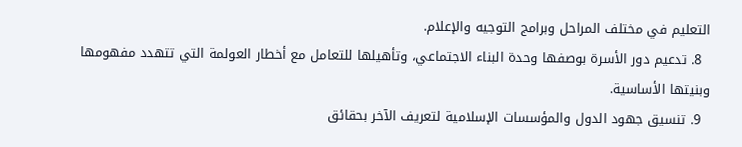التعليم في مختلف المراحل وبرامج التوجيه والإعلام.
  8. تدعيم دور الأسرة بوصفها وحدة البناء الاجتماعي، وتأهيلها للتعامل مع أخطار العولمة التي تتهدد مفهومها وبنيتها الأساسية.
  9. تنسيق جهود الدول والمؤسسات الإسلامية لتعريف الآخر بحقائق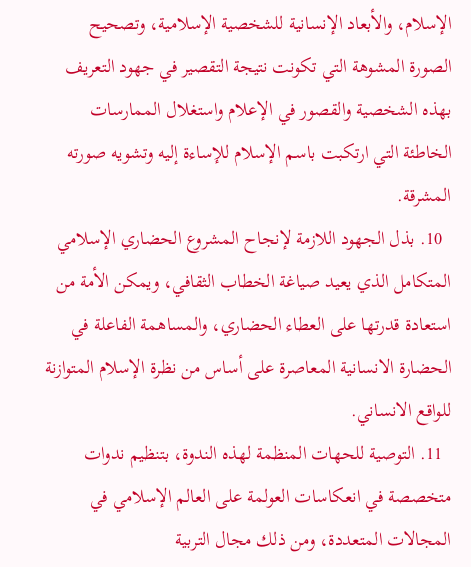الإسلام، والأبعاد الإنسانية للشخصية الإسلامية، وتصحيح الصورة المشوهة التي تكونت نتيجة التقصير في جهود التعريف بهذه الشخصية والقصور في الإعلام واستغلال الممارسات الخاطئة التي ارتكبت باسم الإسلام للإساءة إليه وتشويه صورته المشرقة.
  10. بذل الجهود اللازمة لإنجاح المشروع الحضاري الإسلامي المتكامل الذي يعيد صياغة الخطاب الثقافي، ويمكن الأمة من استعادة قدرتها على العطاء الحضاري، والمساهمة الفاعلة في الحضارة الانسانية المعاصرة على أساس من نظرة الإسلام المتوازنة للواقع الانساني.
  11. التوصية للحهات المنظمة لهذه الندوة، بتنظيم ندوات متخصصة في انعكاسات العولمة على العالم الإسلامي في المجالات المتعددة، ومن ذلك مجال التربية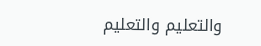والتعليم والتعليم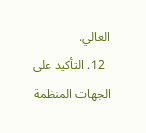العالي.
  12. التأكيد على الجهات المنظمة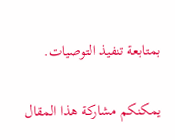بمتابعة تنفيذ التوصيات.

يمكنكم مشاركة هذا المقال